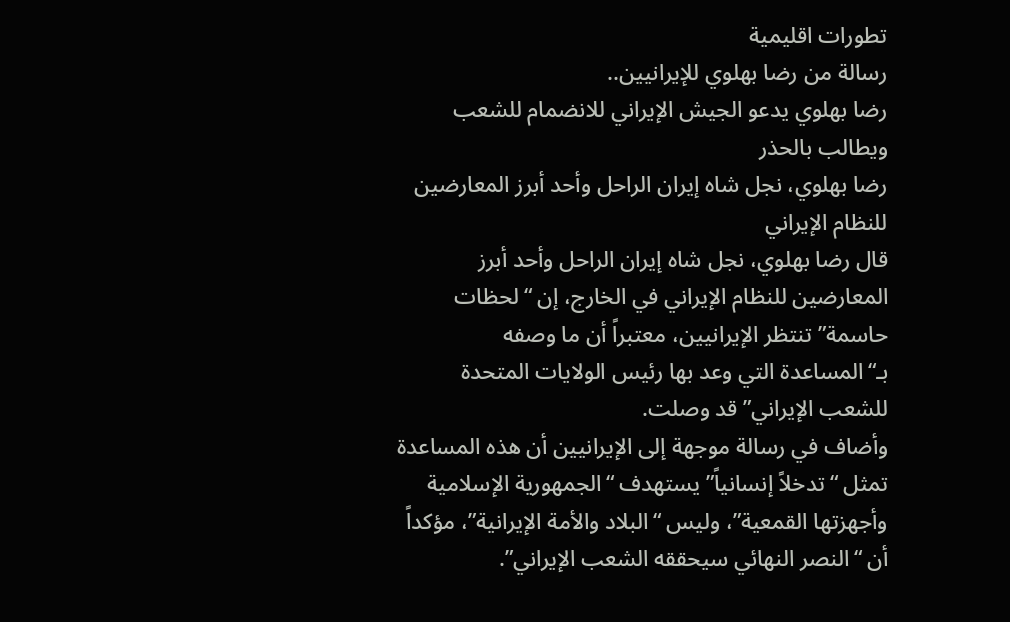تطورات اقليمية
رسالة من رضا بهلوي للإيرانيين..
رضا بهلوي يدعو الجيش الإيراني للانضمام للشعب ويطالب بالحذر
رضا بهلوي، نجل شاه إيران الراحل وأحد أبرز المعارضين للنظام الإيراني
قال رضا بهلوي، نجل شاه إيران الراحل وأحد أبرز المعارضين للنظام الإيراني في الخارج، إن “لحظات حاسمة” تنتظر الإيرانيين، معتبراً أن ما وصفه بـ“المساعدة التي وعد بها رئيس الولايات المتحدة للشعب الإيراني” قد وصلت.
وأضاف في رسالة موجهة إلى الإيرانيين أن هذه المساعدة تمثل “تدخلاً إنسانياً” يستهدف “الجمهورية الإسلامية وأجهزتها القمعية”، وليس “البلاد والأمة الإيرانية”، مؤكداً أن “النصر النهائي سيحققه الشعب الإيراني”.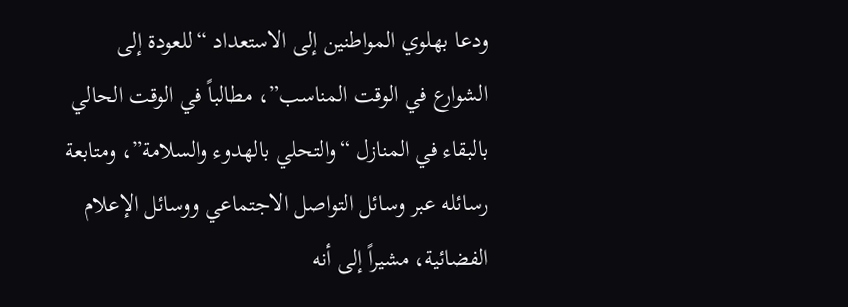ودعا بهلوي المواطنين إلى الاستعداد “للعودة إلى الشوارع في الوقت المناسب”، مطالباً في الوقت الحالي بالبقاء في المنازل “والتحلي بالهدوء والسلامة”، ومتابعة رسائله عبر وسائل التواصل الاجتماعي ووسائل الإعلام الفضائية، مشيراً إلى أنه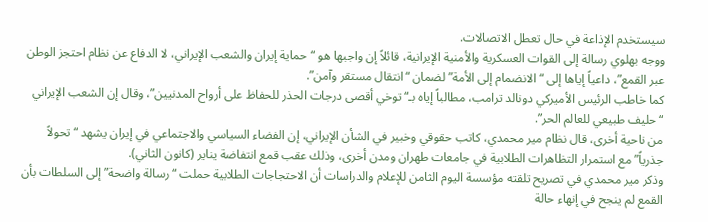سيستخدم الإذاعة في حال تعطل الاتصالات.
ووجه بهلوي رسالة إلى القوات العسكرية والأمنية الإيرانية، قائلاً إن واجبها هو “حماية إيران والشعب الإيراني، لا الدفاع عن نظام احتجز الوطن عبر القمع”، داعياً إياها إلى “الانضمام إلى الأمة” لضمان “انتقال مستقر وآمن”.
كما خاطب الرئيس الأميركي دونالد ترامب، مطالباً إياه بـ“توخي أقصى درجات الحذر للحفاظ على أرواح المدنيين”، وقال إن الشعب الإيراني “حليف طبيعي للعالم الحر”.
من ناحية أخرى، قال نظام مير محمدي، كاتب حقوقي وخبير في الشأن الإيراني، إن الفضاء السياسي والاجتماعي في إيران يشهد “تحولاً جذرياً” مع استمرار التظاهرات الطلابية في جامعات طهران ومدن أخرى، وذلك عقب قمع انتفاضة يناير (كانون الثاني).
وذكر مير محمدي في تصريح تلقته مؤسسة اليوم الثامن للإعلام والدراسات أن الاحتجاجات الطلابية حملت “رسالة واضحة” إلى السلطات بأن القمع لم ينجح في إنهاء حالة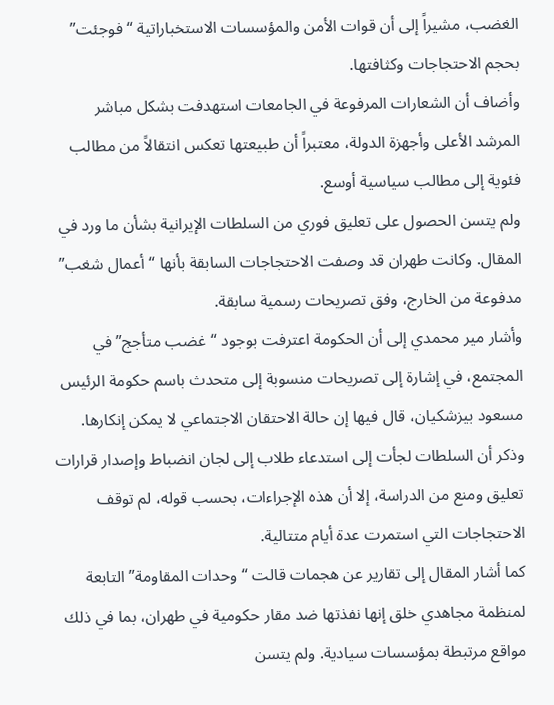الغضب، مشيراً إلى أن قوات الأمن والمؤسسات الاستخباراتية “فوجئت” بحجم الاحتجاجات وكثافتها.
وأضاف أن الشعارات المرفوعة في الجامعات استهدفت بشكل مباشر المرشد الأعلى وأجهزة الدولة، معتبراً أن طبيعتها تعكس انتقالاً من مطالب فئوية إلى مطالب سياسية أوسع.
ولم يتسن الحصول على تعليق فوري من السلطات الإيرانية بشأن ما ورد في المقال. وكانت طهران قد وصفت الاحتجاجات السابقة بأنها “أعمال شغب” مدفوعة من الخارج، وفق تصريحات رسمية سابقة.
وأشار مير محمدي إلى أن الحكومة اعترفت بوجود “غضب متأجج” في المجتمع، في إشارة إلى تصريحات منسوبة إلى متحدث باسم حكومة الرئيس مسعود بيزشكيان، قال فيها إن حالة الاحتقان الاجتماعي لا يمكن إنكارها.
وذكر أن السلطات لجأت إلى استدعاء طلاب إلى لجان انضباط وإصدار قرارات تعليق ومنع من الدراسة، إلا أن هذه الإجراءات، بحسب قوله، لم توقف الاحتجاجات التي استمرت عدة أيام متتالية.
كما أشار المقال إلى تقارير عن هجمات قالت “وحدات المقاومة” التابعة لمنظمة مجاهدي خلق إنها نفذتها ضد مقار حكومية في طهران، بما في ذلك مواقع مرتبطة بمؤسسات سيادية. ولم يتسن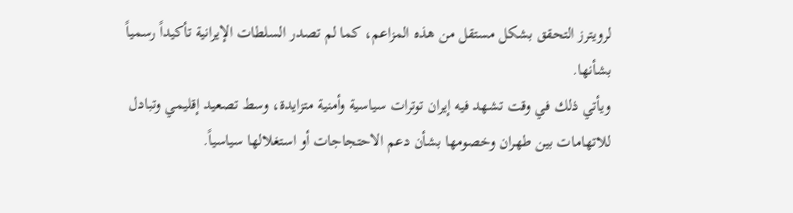لرويترز التحقق بشكل مستقل من هذه المزاعم، كما لم تصدر السلطات الإيرانية تأكيداً رسمياً بشأنها.
ويأتي ذلك في وقت تشهد فيه إيران توترات سياسية وأمنية متزايدة، وسط تصعيد إقليمي وتبادل للاتهامات بين طهران وخصومها بشأن دعم الاحتجاجات أو استغلالها سياسياً.